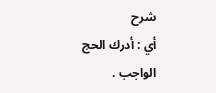شرح
أي : أدرك الحج الواجب .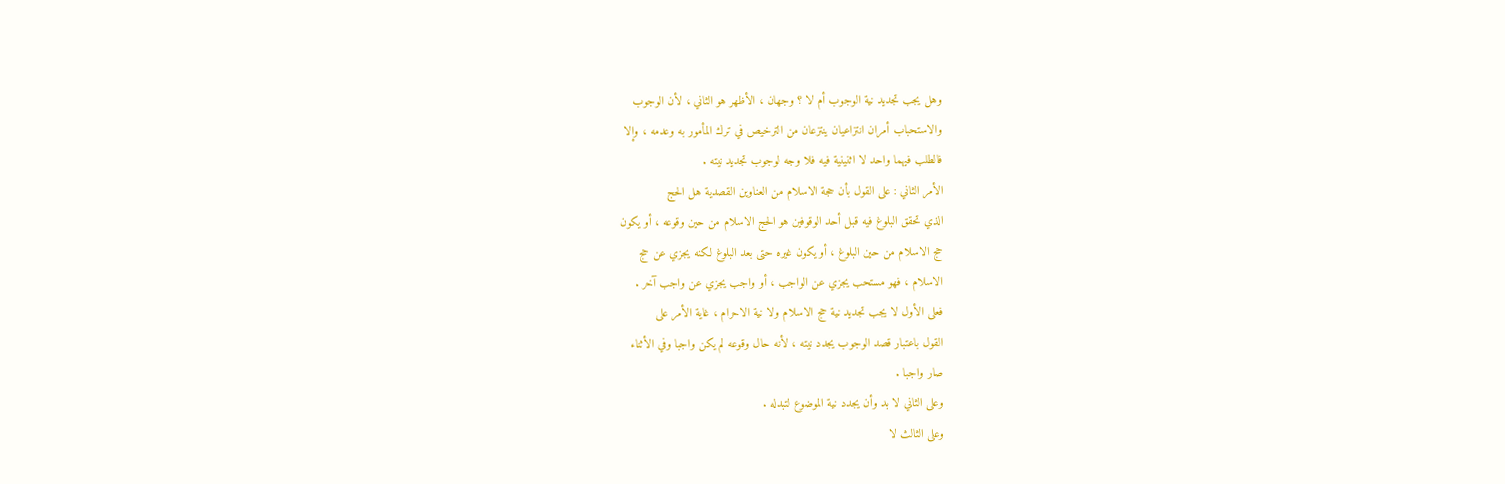وهل يجب تجديد نية الوجوب أم لا ؟ وجهان ، الأظهر هو الثاني ، لأن الوجوب
والاستحباب أمران انتزاعيان ينتزعان من الترخيص في ترك المأمور به وعدمه ، وإلا
فالطلب فيهما واحد لا اثنينية فيه فلا وجه لوجوب تجديد نيته .
الأمر الثاني : على القول بأن حجة الاسلام من العناوين القصدية هل الحج
الذي تحقق البلوغ فيه قبل أحد الوقوفين هو الحج الاسلام من حين وقوعه ، أو يكون
حج الاسلام من حين البلوغ ، أو يكون غيره حتى بعد البلوغ لكنه يجزي عن حج
الاسلام ، فهو مستحب يجزي عن الواجب ، أو واجب يجزي عن واجب آخر .
فعلى الأول لا يجب تجديد نية حج الاسلام ولا نية الاحرام ، غاية الأمر على
القول باعتبار قصد الوجوب يجدد نيته ، لأنه حال وقوعه لم يكن واجبا وفي الأثناء
صار واجبا .
وعلى الثاني لا بد وأن يجدد نية الموضوع لتبدله .
وعلى الثالث لا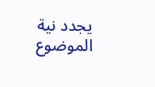يجدد نية الموضوع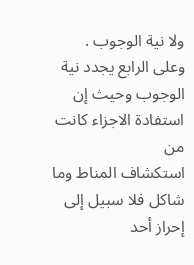ولا نية الوجوب .
وعلى الرابع يجدد نية الوجوب وحيث إن استفادة الاجزاء كانت من
استكشاف المناط وما شاكل فلا سبيل إلى إحراز أحد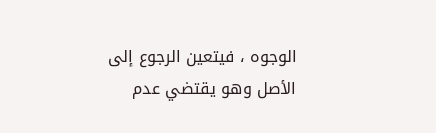الوجوه ، فيتعين الرجوع إلى
الأصل وهو يقتضي عدم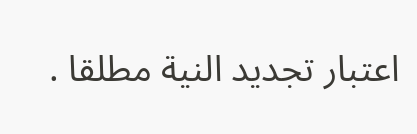اعتبار تجديد النية مطلقا .